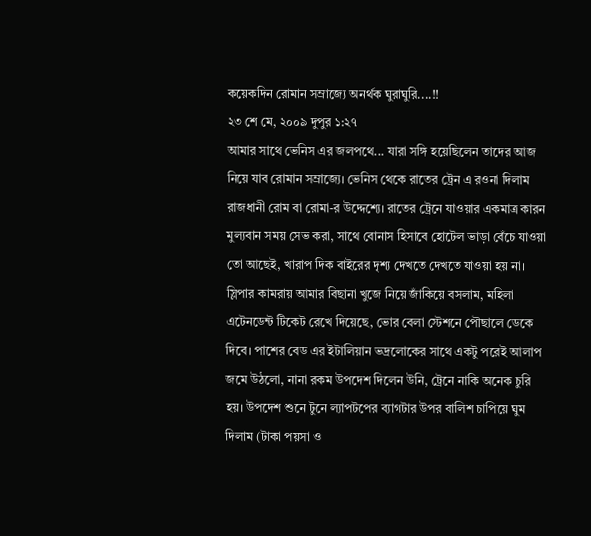কয়েকদিন রোমান সম্রাজ্যে অনর্থক ঘুরাঘুরি....!!
২৩ শে মে, ২০০৯ দুপুর ১:২৭
আমার সাথে ভেনিস এর জলপথে... যারা সঙ্গি হয়েছিলেন তাদের আজ নিয়ে যাব রোমান সম্রাজ্যে। ভেনিস থেকে রাতের ট্রেন এ রওনা দিলাম রাজধানী রোম বা রোমা-র উদ্দেশ্যে। রাতের ট্রেনে যাওয়ার একমাত্র কারন মুল্যবান সময় সেভ করা, সাথে বোনাস হিসাবে হোটেল ভাড়া বেঁচে যাওয়া তো আছেই, খারাপ দিক বাইরের দৃশ্য দেখতে দেখতে যাওয়া হয় না। স্লিপার কামরায় আমার বিছানা খুজে নিয়ে জাঁকিয়ে বসলাম, মহিলা এটেনডেন্ট টিকেট রেখে দিয়েছে, ভোর বেলা স্টেশনে পৌছালে ডেকে দিবে। পাশের বেড এর ইটালিয়ান ভদ্রলোকের সাথে একটু পরেই আলাপ জমে উঠলো, নানা রকম উপদেশ দিলেন উনি, ট্রেনে নাকি অনেক চুরি হয়। উপদেশ শুনে টুনে ল্যাপটপের ব্যাগটার উপর বালিশ চাপিয়ে ঘুম দিলাম (টাকা পয়সা ও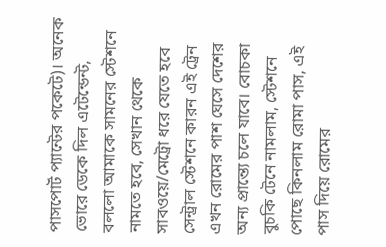পাসপোর্ট প্যান্টের পকেটে)। অনেক ভোরে ডেকে দিল এটেন্ডেন্ট, বললো আমাকে সামনের স্টেশনে নামতে হবে, সেখান থেকে সাবওয়ে/মেট্রো ধরে যেতে হবে সেন্ট্রাল স্টেশনে কারন এই ট্রেন এখন রোমের পাশ ঘেসে দেশের অন্য প্রান্ত্যে চলে যাবে। বোচকা বুচকি টেনে নামলাম, স্টেশনে পোছে কিনলাম রোমা পাস, এই পাস দিয়ে রোমের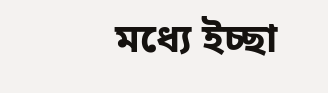মধ্যে ইচ্ছা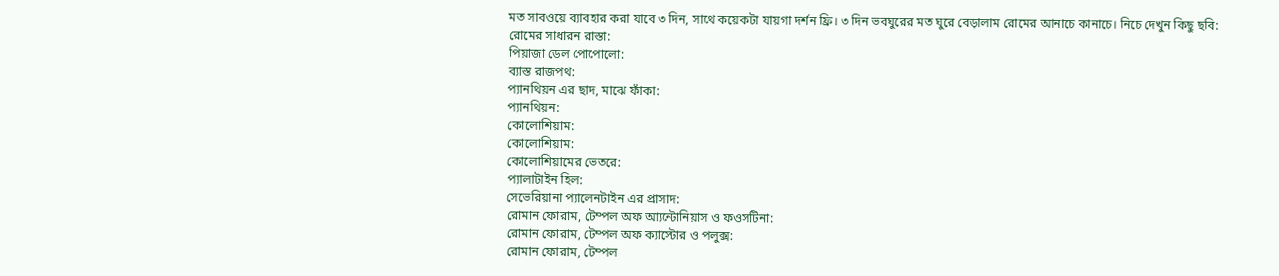মত সাবওয়ে ব্যাবহার করা যাবে ৩ দিন, সাথে কয়েকটা যায়গা দর্শন ফ্রি। ৩ দিন ভবঘুরের মত ঘুরে বেড়ালাম রোমের আনাচে কানাচে। নিচে দেখুন কিছু ছবি:
রোমের সাধারন রাস্তা:
পিয়াজা ডেল পোপোলো:
ব্যাস্ত রাজপথ:
প্যানথিয়ন এর ছাদ, মাঝে ফাঁকা:
প্যানথিয়ন:
কোলোশিয়াম:
কোলোশিয়াম:
কোলোশিয়ামের ভেতরে:
প্যালাটাইন হিল:
সেভেরিয়ানা প্যালেনটাইন এর প্রাসাদ:
রোমান ফোরাম, টেম্পল অফ আ্যন্টোনিয়াস ও ফওসটিনা:
রোমান ফোরাম, টেম্পল অফ ক্যাস্টোর ও পলুক্স:
রোমান ফোরাম, টেম্পল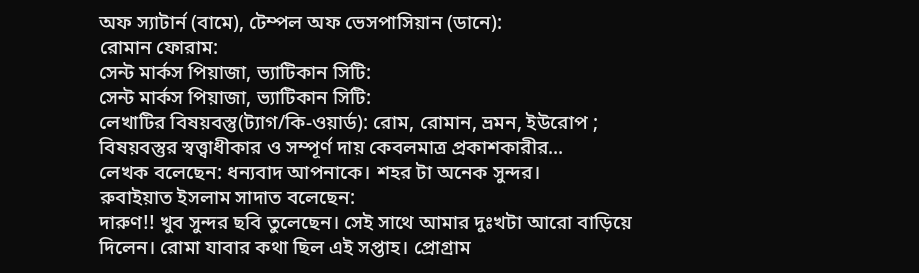অফ স্যাটার্ন (বামে), টেম্পল অফ ভেসপাসিয়ান (ডানে):
রোমান ফোরাম:
সেন্ট মার্কস পিয়াজা, ভ্যাটিকান সিটি:
সেন্ট মার্কস পিয়াজা, ভ্যাটিকান সিটি:
লেখাটির বিষয়বস্তু(ট্যাগ/কি-ওয়ার্ড): রোম, রোমান, ভ্রমন, ইউরোপ ;
বিষয়বস্তুর স্বত্ত্বাধীকার ও সম্পূর্ণ দায় কেবলমাত্র প্রকাশকারীর...
লেখক বলেছেন: ধন্যবাদ আপনাকে। শহর টা অনেক সুন্দর।
রুবাইয়াত ইসলাম সাদাত বলেছেন:
দারুণ!! খুব সুন্দর ছবি তুলেছেন। সেই সাথে আমার দুঃখটা আরো বাড়িয়ে দিলেন। রোমা যাবার কথা ছিল এই সপ্তাহ। প্রোগ্রাম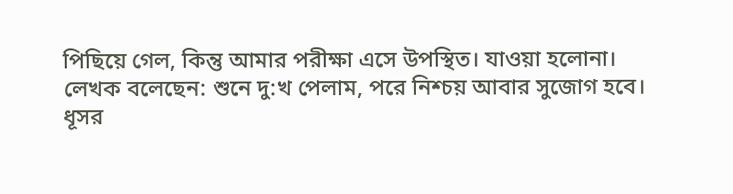পিছিয়ে গেল, কিন্তু আমার পরীক্ষা এসে উপস্থিত। যাওয়া হলোনা।
লেখক বলেছেন: শুনে দু:খ পেলাম, পরে নিশ্চয় আবার সুজোগ হবে।
ধূসর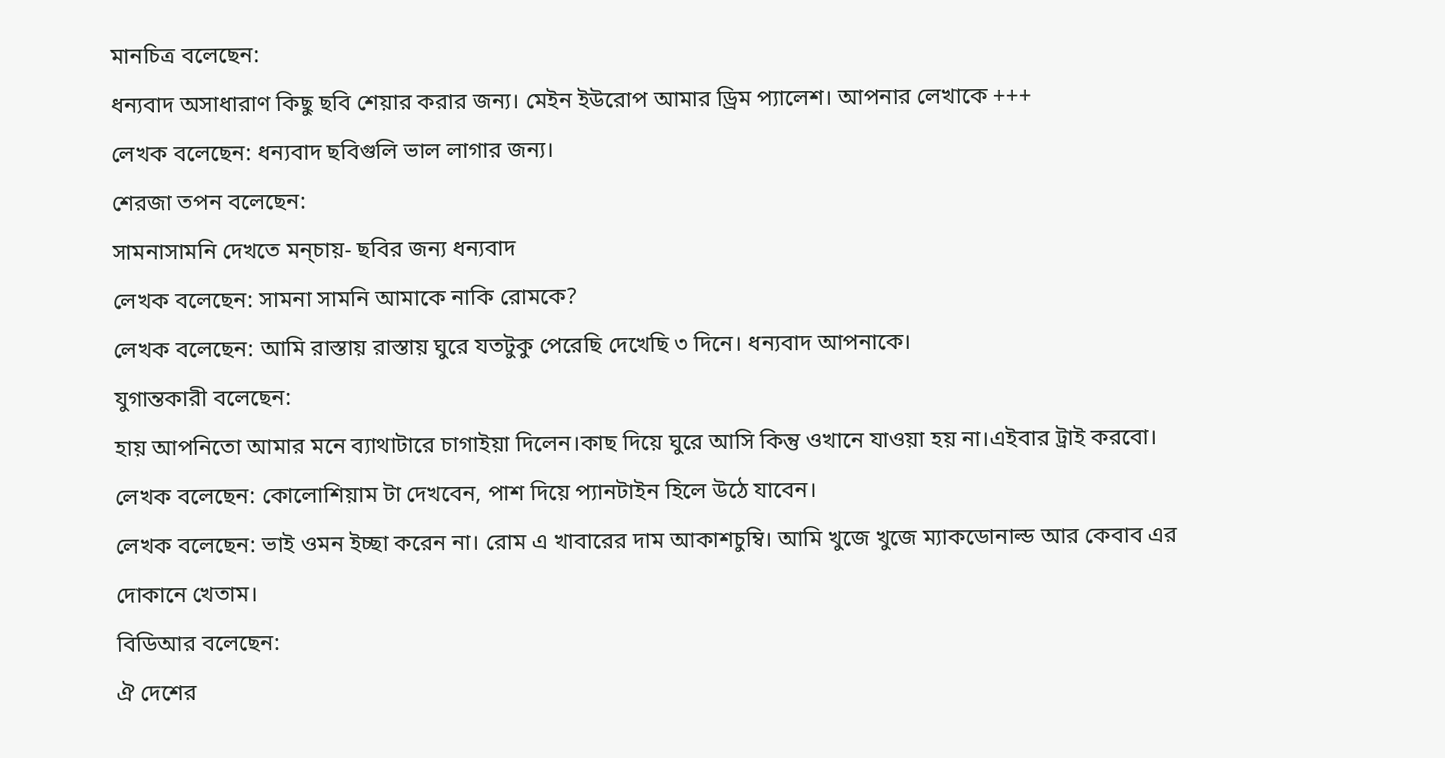মানচিত্র বলেছেন:
ধন্যবাদ অসাধারাণ কিছু ছবি শেয়ার করার জন্য। মেইন ইউরোপ আমার ড্রিম প্যালেশ। আপনার লেখাকে +++
লেখক বলেছেন: ধন্যবাদ ছবিগুলি ভাল লাগার জন্য।
শেরজা তপন বলেছেন:
সামনাসামনি দেখতে মন্চায়- ছবির জন্য ধন্যবাদ
লেখক বলেছেন: সামনা সামনি আমাকে নাকি রোমকে?
লেখক বলেছেন: আমি রাস্তায় রাস্তায় ঘুরে যতটুকু পেরেছি দেখেছি ৩ দিনে। ধন্যবাদ আপনাকে।
যুগান্তকারী বলেছেন:
হায় আপনিতো আমার মনে ব্যাথাটারে চাগাইয়া দিলেন।কাছ দিয়ে ঘুরে আসি কিন্তু ওখানে যাওয়া হয় না।এইবার ট্রাই করবো।
লেখক বলেছেন: কোলোশিয়াম টা দেখবেন, পাশ দিয়ে প্যানটাইন হিলে উঠে যাবেন।
লেখক বলেছেন: ভাই ওমন ইচ্ছা করেন না। রোম এ খাবারের দাম আকাশচুম্বি। আমি খুজে খুজে ম্যাকডোনাল্ড আর কেবাব এর দোকানে খেতাম।
বিডিআর বলেছেন:
ঐ দেশের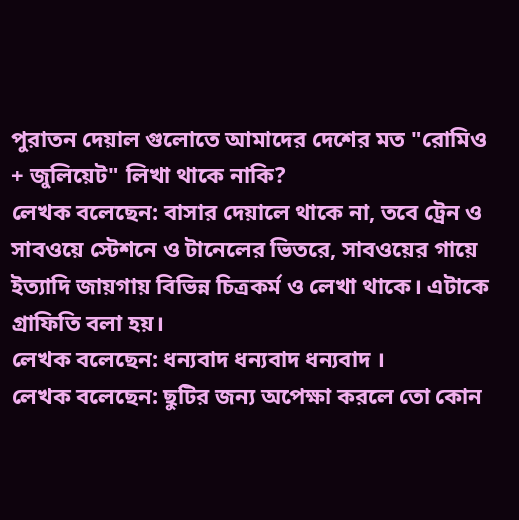পুরাতন দেয়াল গুলোতে আমাদের দেশের মত "রোমিও + জুলিয়েট" লিখা থাকে নাকি?
লেখক বলেছেন: বাসার দেয়ালে থাকে না, তবে ট্রেন ও সাবওয়ে স্টেশনে ও টানেলের ভিতরে, সাবওয়ের গায়ে ইত্যাদি জায়গায় বিভিন্ন চিত্রকর্ম ও লেখা থাকে। এটাকে গ্রাফিতি বলা হয়।
লেখক বলেছেন: ধন্যবাদ ধন্যবাদ ধন্যবাদ ।
লেখক বলেছেন: ছুটির জন্য অপেক্ষা করলে তো কোন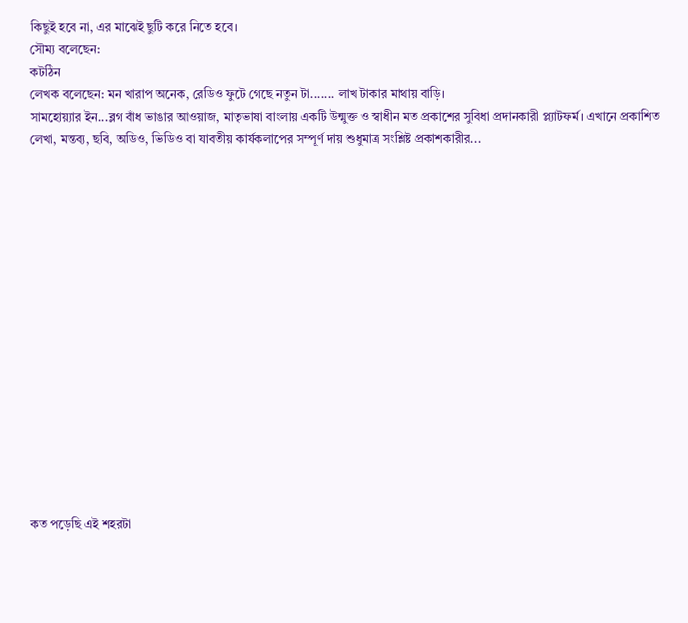কিছুই হবে না, এর মাঝেই ছুটি করে নিতে হবে।
সৌম্য বলেছেন:
কটঠিন
লেখক বলেছেন: মন খারাপ অনেক, রেডিও ফুটে গেছে নতুন টা....... লাখ টাকার মাথায় বাড়ি।
সামহোয়্যার ইন...ব্লগ বাঁধ ভাঙার আওয়াজ, মাতৃভাষা বাংলায় একটি উন্মুক্ত ও স্বাধীন মত প্রকাশের সুবিধা প্রদানকারী প্ল্যাটফর্ম। এখানে প্রকাশিত লেখা, মন্তব্য, ছবি, অডিও, ভিডিও বা যাবতীয় কার্যকলাপের সম্পূর্ণ দায় শুধুমাত্র সংশ্লিষ্ট প্রকাশকারীর...
















কত পড়েছি এই শহরটা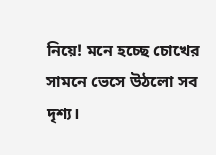নিয়ে! মনে হচ্ছে চোখের সামনে ভেসে উঠলো সব দৃশ্য।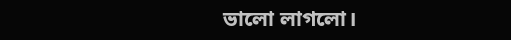ভালো লাগলো।